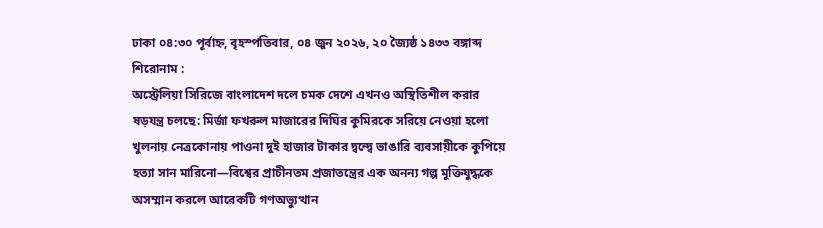ঢাকা ০৪:৩০ পূর্বাহ্ন, বৃহস্পতিবার, ০৪ জুন ২০২৬, ২০ জ্যৈষ্ঠ ১৪৩৩ বঙ্গাব্দ
শিরোনাম :
অস্ট্রেলিয়া সিরিজে বাংলাদেশ দলে চমক দেশে এখনও অস্থিতিশীল করার ষড়যন্ত্র চলছে: মির্জা ফখরুল মাজারের দিঘির কুমিরকে সরিয়ে নেওয়া হলো খুলনায় নেত্রকোনায় পাওনা দুই হাজার টাকার দ্বন্দ্বে ভাঙারি ব্যবসায়ীকে কুপিয়ে হত্যা সান মারিনো—বিশ্বের প্রাচীনতম প্রজাতন্ত্রের এক অনন্য গল্প মুক্তিযুদ্ধকে অসম্মান করলে আরেকটি গণঅভ্যুত্থান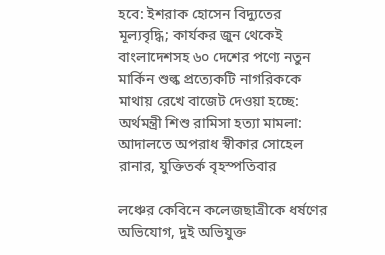হবে: ইশরাক হোসেন বিদ্যুতের মূল্যবৃদ্ধি; কার্যকর জুন থেকেই বাংলাদেশসহ ৬০ দেশের পণ্যে নতুন মার্কিন শুল্ক প্রত্যেকটি নাগরিককে মাথায় রেখে বাজেট দেওয়া হচ্ছে: অর্থমন্ত্রী শিশু রামিসা হত্যা মামলা: আদালতে অপরাধ স্বীকার সোহেল রানার, যুক্তিতর্ক বৃহস্পতিবার

লঞ্চের কেবিনে কলেজছাত্রীকে ধর্ষণের অভিযোগ, দুই অভিযুক্ত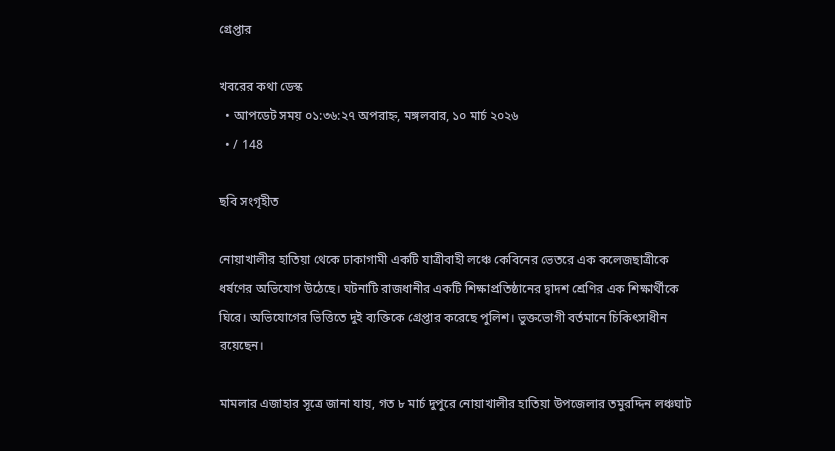গ্রেপ্তার

খবরের কথা ডেস্ক
  • আপডেট সময় ০১:৩৬:২৭ অপরাহ্ন, মঙ্গলবার, ১০ মার্চ ২০২৬
  • / 148

ছবি সংগৃহীত

নোয়াখালীর হাতিয়া থেকে ঢাকাগামী একটি যাত্রীবাহী লঞ্চে কেবিনের ভেতরে এক কলেজছাত্রীকে ধর্ষণের অভিযোগ উঠেছে। ঘটনাটি রাজধানীর একটি শিক্ষাপ্রতিষ্ঠানের দ্বাদশ শ্রেণির এক শিক্ষার্থীকে ঘিরে। অভিযোগের ভিত্তিতে দুই ব্যক্তিকে গ্রেপ্তার করেছে পুলিশ। ভুক্তভোগী বর্তমানে চিকিৎসাধীন রয়েছেন।

মামলার এজাহার সূত্রে জানা যায়, গত ৮ মার্চ দুপুরে নোয়াখালীর হাতিয়া উপজেলার তমুরদ্দিন লঞ্চঘাট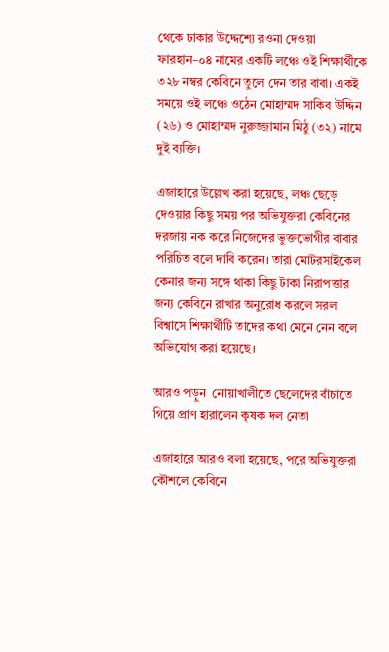থেকে ঢাকার উদ্দেশ্যে রওনা দেওয়া ফারহান–০৪ নামের একটি লঞ্চে ওই শিক্ষার্থীকে ৩২৮ নম্বর কেবিনে তুলে দেন তার বাবা। একই সময়ে ওই লঞ্চে ওঠেন মোহাম্মদ সাকিব উদ্দিন (২৬) ও মোহাম্মদ নুরুজ্জামান মিঠু (৩২) নামে দুই ব্যক্তি।

এজাহারে উল্লেখ করা হয়েছে, লঞ্চ ছেড়ে দেওয়ার কিছু সময় পর অভিযুক্তরা কেবিনের দরজায় নক করে নিজেদের ভুক্তভোগীর বাবার পরিচিত বলে দাবি করেন। তারা মোটরসাইকেল কেনার জন্য সঙ্গে থাকা কিছু টাকা নিরাপত্তার জন্য কেবিনে রাখার অনুরোধ করলে সরল বিশ্বাসে শিক্ষার্থীটি তাদের কথা মেনে নেন বলে অভিযোগ করা হয়েছে।

আরও পড়ুন  নোয়াখালীতে ছেলেদের বাঁচাতে গিয়ে প্রাণ হারালেন কৃষক দল নেতা

এজাহারে আরও বলা হয়েছে, পরে অভিযুক্তরা কৌশলে কেবিনে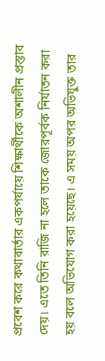প্রবেশ করে কথাবার্তার একপর্যায়ে শিক্ষার্থীকে অশালীন প্রস্তাব দেয়। এতে তিনি রাজি না হলে তাকে জোরপূর্বক নির্যাতন করা হয় বলে অভিযোগ করা হয়েছে। এ সময় অপর অভিযুক্ত তার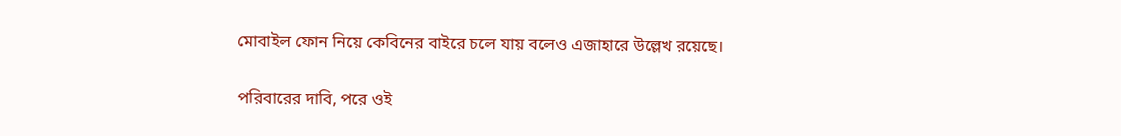মোবাইল ফোন নিয়ে কেবিনের বাইরে চলে যায় বলেও এজাহারে উল্লেখ রয়েছে।

পরিবারের দাবি, পরে ওই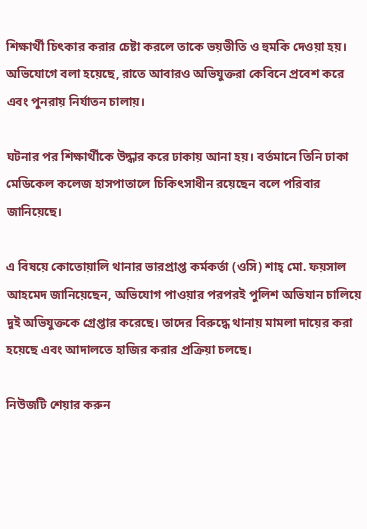শিক্ষার্থী চিৎকার করার চেষ্টা করলে তাকে ভয়ভীতি ও হুমকি দেওয়া হয়। অভিযোগে বলা হয়েছে, রাতে আবারও অভিযুক্তরা কেবিনে প্রবেশ করে এবং পুনরায় নির্যাতন চালায়।

ঘটনার পর শিক্ষার্থীকে উদ্ধার করে ঢাকায় আনা হয়। বর্তমানে তিনি ঢাকা মেডিকেল কলেজ হাসপাতালে চিকিৎসাধীন রয়েছেন বলে পরিবার জানিয়েছে।

এ বিষয়ে কোতোয়ালি থানার ভারপ্রাপ্ত কর্মকর্তা (ওসি) শাহ্ মো. ফয়সাল আহমেদ জানিয়েছেন, অভিযোগ পাওয়ার পরপরই পুলিশ অভিযান চালিয়ে দুই অভিযুক্তকে গ্রেপ্তার করেছে। তাদের বিরুদ্ধে থানায় মামলা দায়ের করা হয়েছে এবং আদালতে হাজির করার প্রক্রিয়া চলছে।

নিউজটি শেয়ার করুন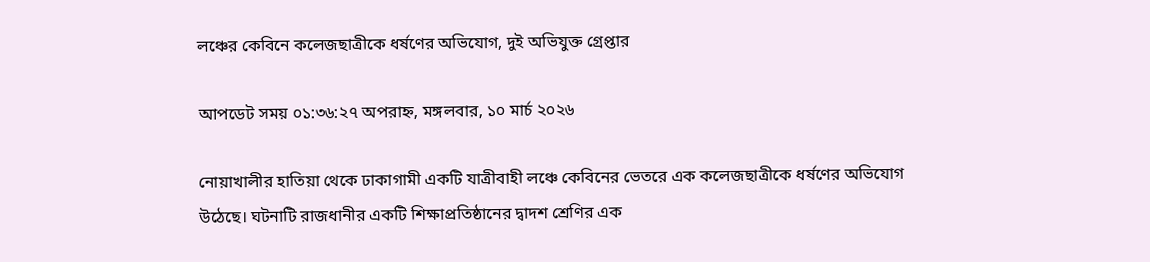লঞ্চের কেবিনে কলেজছাত্রীকে ধর্ষণের অভিযোগ, দুই অভিযুক্ত গ্রেপ্তার

আপডেট সময় ০১:৩৬:২৭ অপরাহ্ন, মঙ্গলবার, ১০ মার্চ ২০২৬

নোয়াখালীর হাতিয়া থেকে ঢাকাগামী একটি যাত্রীবাহী লঞ্চে কেবিনের ভেতরে এক কলেজছাত্রীকে ধর্ষণের অভিযোগ উঠেছে। ঘটনাটি রাজধানীর একটি শিক্ষাপ্রতিষ্ঠানের দ্বাদশ শ্রেণির এক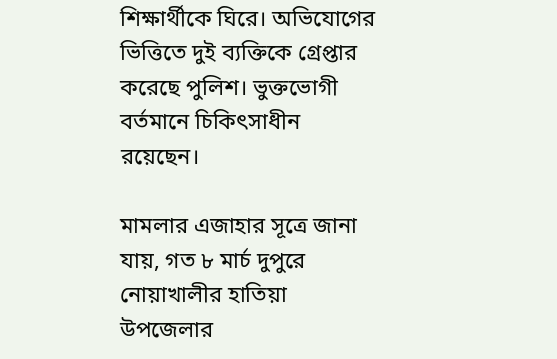শিক্ষার্থীকে ঘিরে। অভিযোগের ভিত্তিতে দুই ব্যক্তিকে গ্রেপ্তার করেছে পুলিশ। ভুক্তভোগী বর্তমানে চিকিৎসাধীন রয়েছেন।

মামলার এজাহার সূত্রে জানা যায়, গত ৮ মার্চ দুপুরে নোয়াখালীর হাতিয়া উপজেলার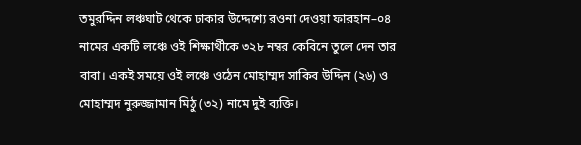তমুরদ্দিন লঞ্চঘাট থেকে ঢাকার উদ্দেশ্যে রওনা দেওয়া ফারহান–০৪ নামের একটি লঞ্চে ওই শিক্ষার্থীকে ৩২৮ নম্বর কেবিনে তুলে দেন তার বাবা। একই সময়ে ওই লঞ্চে ওঠেন মোহাম্মদ সাকিব উদ্দিন (২৬) ও মোহাম্মদ নুরুজ্জামান মিঠু (৩২) নামে দুই ব্যক্তি।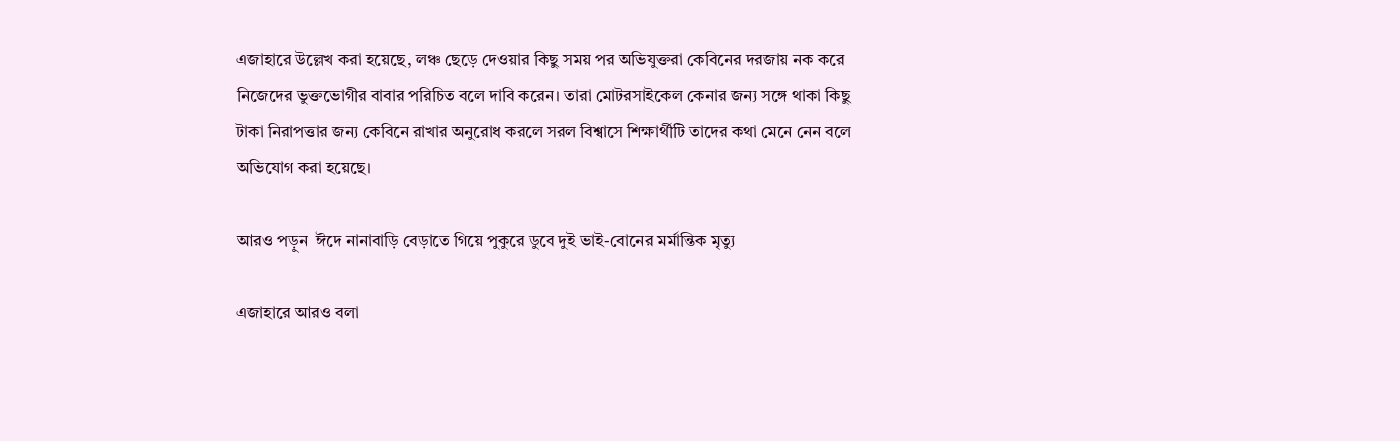এজাহারে উল্লেখ করা হয়েছে, লঞ্চ ছেড়ে দেওয়ার কিছু সময় পর অভিযুক্তরা কেবিনের দরজায় নক করে নিজেদের ভুক্তভোগীর বাবার পরিচিত বলে দাবি করেন। তারা মোটরসাইকেল কেনার জন্য সঙ্গে থাকা কিছু টাকা নিরাপত্তার জন্য কেবিনে রাখার অনুরোধ করলে সরল বিশ্বাসে শিক্ষার্থীটি তাদের কথা মেনে নেন বলে অভিযোগ করা হয়েছে।

আরও পড়ুন  ঈদে নানাবাড়ি বেড়াতে গিয়ে পুকুরে ডুবে দুই ভাই-বোনের মর্মান্তিক মৃত্যু

এজাহারে আরও বলা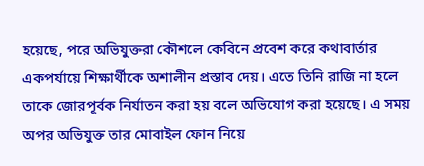হয়েছে, পরে অভিযুক্তরা কৌশলে কেবিনে প্রবেশ করে কথাবার্তার একপর্যায়ে শিক্ষার্থীকে অশালীন প্রস্তাব দেয়। এতে তিনি রাজি না হলে তাকে জোরপূর্বক নির্যাতন করা হয় বলে অভিযোগ করা হয়েছে। এ সময় অপর অভিযুক্ত তার মোবাইল ফোন নিয়ে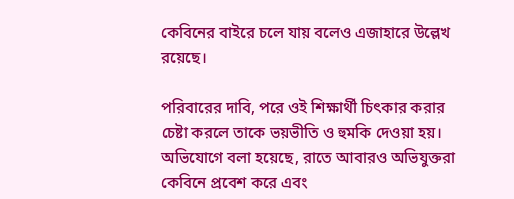কেবিনের বাইরে চলে যায় বলেও এজাহারে উল্লেখ রয়েছে।

পরিবারের দাবি, পরে ওই শিক্ষার্থী চিৎকার করার চেষ্টা করলে তাকে ভয়ভীতি ও হুমকি দেওয়া হয়। অভিযোগে বলা হয়েছে, রাতে আবারও অভিযুক্তরা কেবিনে প্রবেশ করে এবং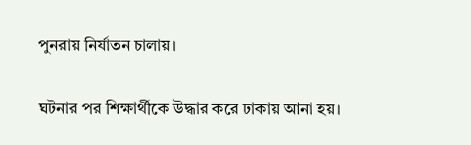পুনরায় নির্যাতন চালায়।

ঘটনার পর শিক্ষার্থীকে উদ্ধার করে ঢাকায় আনা হয়।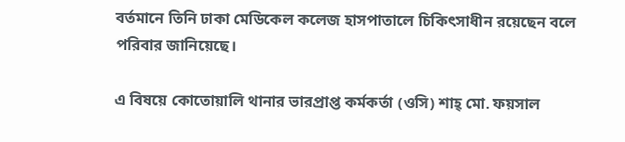বর্তমানে তিনি ঢাকা মেডিকেল কলেজ হাসপাতালে চিকিৎসাধীন রয়েছেন বলে পরিবার জানিয়েছে।

এ বিষয়ে কোতোয়ালি থানার ভারপ্রাপ্ত কর্মকর্তা (ওসি) শাহ্ মো. ফয়সাল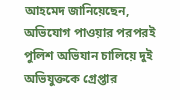আহমেদ জানিয়েছেন, অভিযোগ পাওয়ার পরপরই পুলিশ অভিযান চালিয়ে দুই অভিযুক্তকে গ্রেপ্তার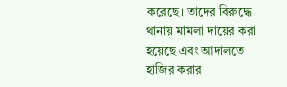করেছে। তাদের বিরুদ্ধে থানায় মামলা দায়ের করা হয়েছে এবং আদালতে হাজির করার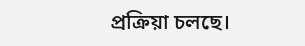প্রক্রিয়া চলছে।